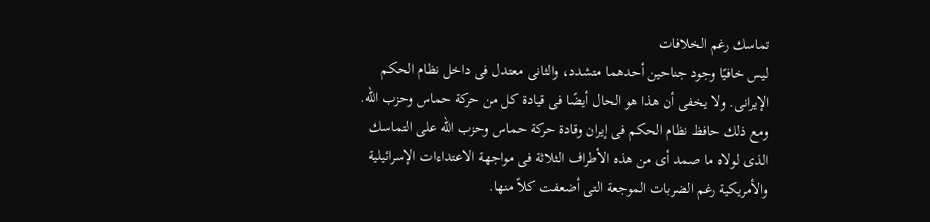تماسك رغم الخلافات
ليس خافيًا وجود جناحين أحدهما متشدد، والثانى معتدل فى داخل نظام الحكم الإيرانى. ولا يخفى أن هذا هو الحال أيضًا فى قيادة كل من حركة حماس وحزب الله.
ومع ذلك حافظ نظام الحكم فى إيران وقادة حركة حماس وحزب الله على التماسك الذى لولاه ما صمد أى من هذه الأطراف الثلاثة فى مواجهة الاعتداءات الإسرائيلية والأمريكية رغم الضربات الموجعة التى أضعفت كلاً منها.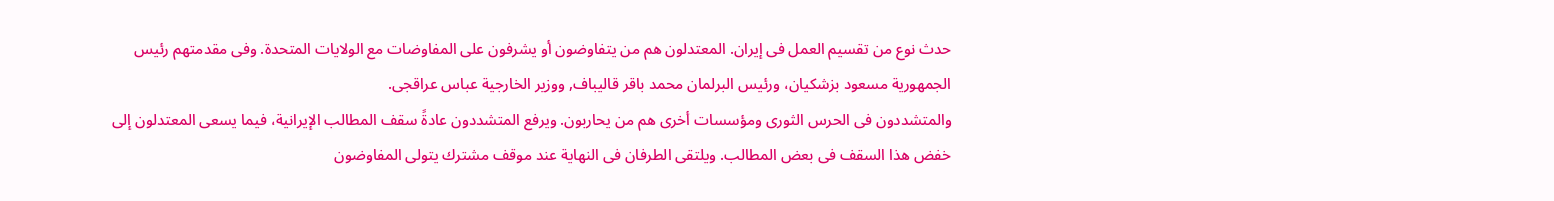حدث نوع من تقسيم العمل فى إيران. المعتدلون هم من يتفاوضون أو يشرفون على المفاوضات مع الولايات المتحدة. وفى مقدمتهم رئيس الجمهورية مسعود بزشكيان، ورئيس البرلمان محمد باقر قاليباف, ووزير الخارجية عباس عراقجى.
والمتشددون فى الحرس الثورى ومؤسسات أخرى هم من يحاربون. ويرفع المتشددون عادةً سقف المطالب الإيرانية، فيما يسعى المعتدلون إلى خفض هذا السقف فى بعض المطالب. ويلتقى الطرفان فى النهاية عند موقف مشترك يتولى المفاوضون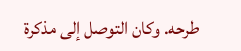طرحه. وكان التوصل إلى مذكرة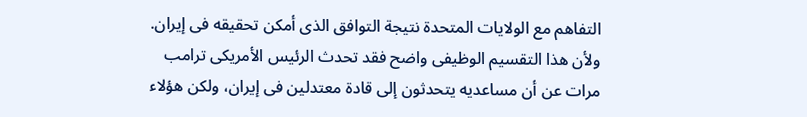التفاهم مع الولايات المتحدة نتيجة التوافق الذى أمكن تحقيقه فى إيران.
ولأن هذا التقسيم الوظيفى واضح فقد تحدث الرئيس الأمريكى ترامب مرات عن أن مساعديه يتحدثون إلى قادة معتدلين فى إيران، ولكن هؤلاء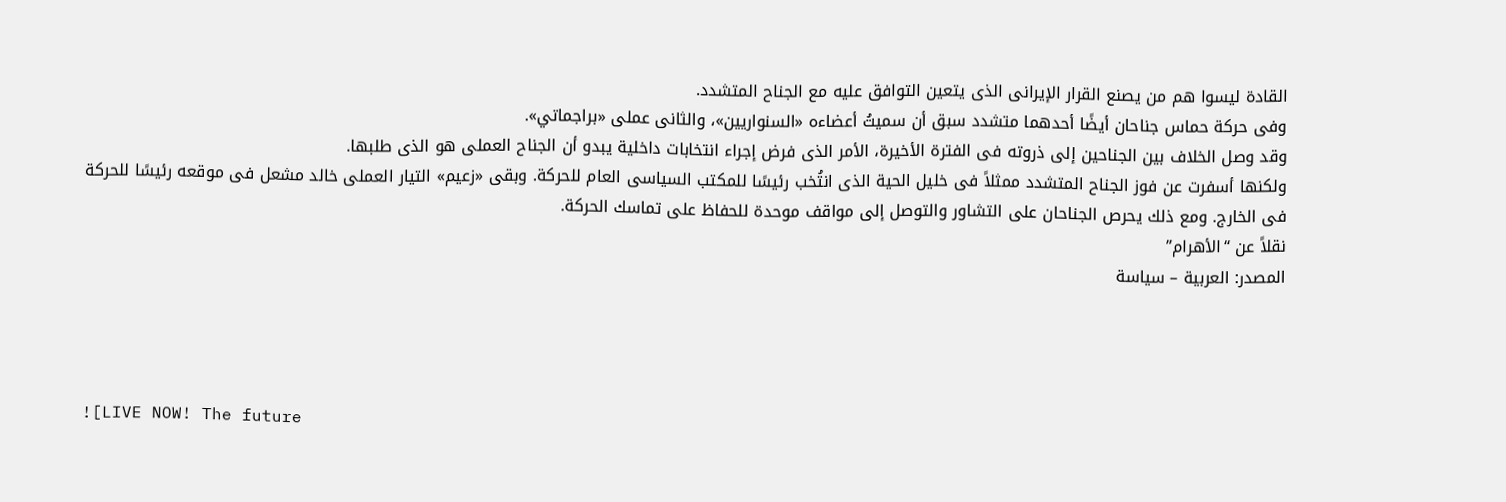القادة ليسوا هم من يصنع القرار الإيرانى الذى يتعين التوافق عليه مع الجناح المتشدد.
وفى حركة حماس جناحان أيضًا أحدهما متشدد سبق أن سميتُ أعضاءه «السنواريين»، والثانى عملى «براجماتي».
وقد وصل الخلاف بين الجناحين إلى ذروته فى الفترة الأخيرة، الأمر الذى فرض إجراء انتخابات داخلية يبدو أن الجناح العملى هو الذى طلبها.
ولكنها أسفرت عن فوز الجناح المتشدد ممثلاً فى خليل الحية الذى انتُخب رئيسًا للمكتب السياسى العام للحركة. وبقى «زعيم» التيار العملى خالد مشعل فى موقعه رئيسًا للحركة فى الخارج. ومع ذلك يحرص الجناحان على التشاور والتوصل إلى مواقف موحدة للحفاظ على تماسك الحركة.
نقلاً عن “الأهرام”
المصدر: العربية – سياسة




![LIVE NOW! The future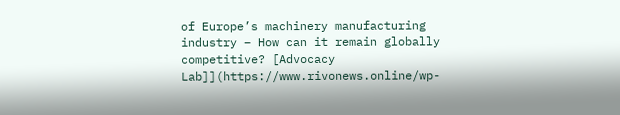of Europe’s machinery manufacturing industry – How can it remain globally competitive? [Advocacy Lab]](https://www.rivonews.online/wp-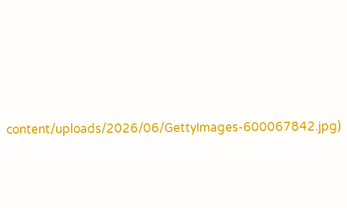content/uploads/2026/06/GettyImages-600067842.jpg)